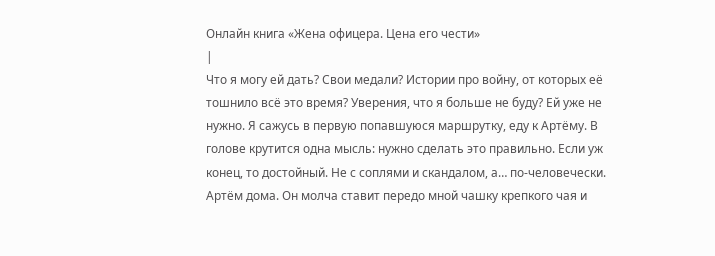Онлайн книга «Жена офицера. Цена его чести»
|
Что я могу ей дать? Свои медали? Истории про войну, от которых её тошнило всё это время? Уверения, что я больше не буду? Ей уже не нужно. Я сажусь в первую попавшуюся маршрутку, еду к Артёму. В голове крутится одна мысль: нужно сделать это правильно. Если уж конец, то достойный. Не с соплями и скандалом, а… по-человечески. Артём дома. Он молча ставит передо мной чашку крепкого чая и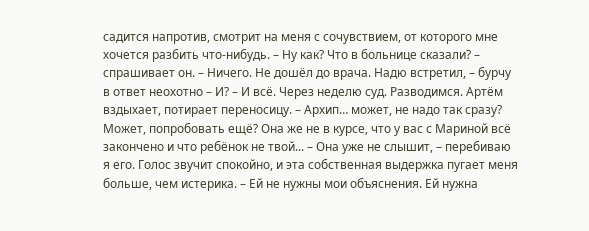садится напротив, смотрит на меня с сочувствием, от которого мне хочется разбить что-нибудь. – Ну как? Что в больнице сказали? – спрашивает он. – Ничего. Не дошёл до врача. Надю встретил, – бурчу в ответ неохотно – И? – И всё. Через неделю суд. Разводимся. Артём вздыхает, потирает переносицу. – Архип… может, не надо так сразу? Может, попробовать ещё? Она же не в курсе, что у вас с Мариной всё закончено и что ребёнок не твой... – Она уже не слышит, – перебиваю я его. Голос звучит спокойно, и эта собственная выдержка пугает меня больше, чем истерика. – Ей не нужны мои объяснения. Ей нужна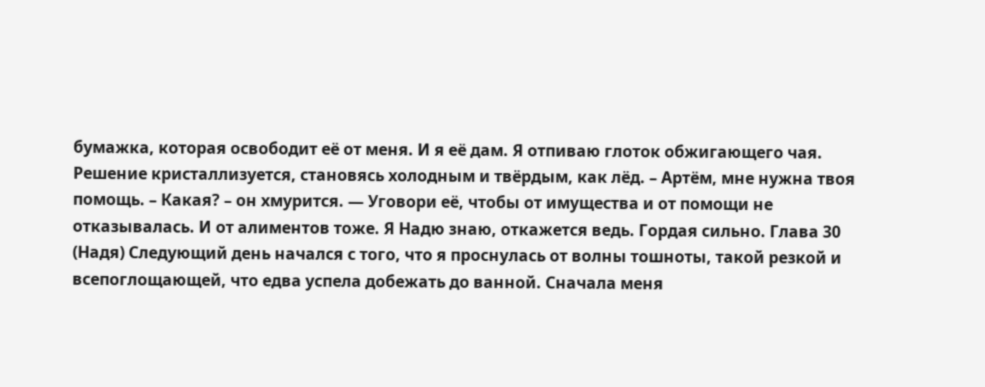бумажка, которая освободит её от меня. И я её дам. Я отпиваю глоток обжигающего чая. Решение кристаллизуется, становясь холодным и твёрдым, как лёд. – Артём, мне нужна твоя помощь. – Какая? – он хмурится. — Уговори её, чтобы от имущества и от помощи не отказывалась. И от алиментов тоже. Я Надю знаю, откажется ведь. Гордая сильно. Глава 30 (Надя) Следующий день начался с того, что я проснулась от волны тошноты, такой резкой и всепоглощающей, что едва успела добежать до ванной. Сначала меня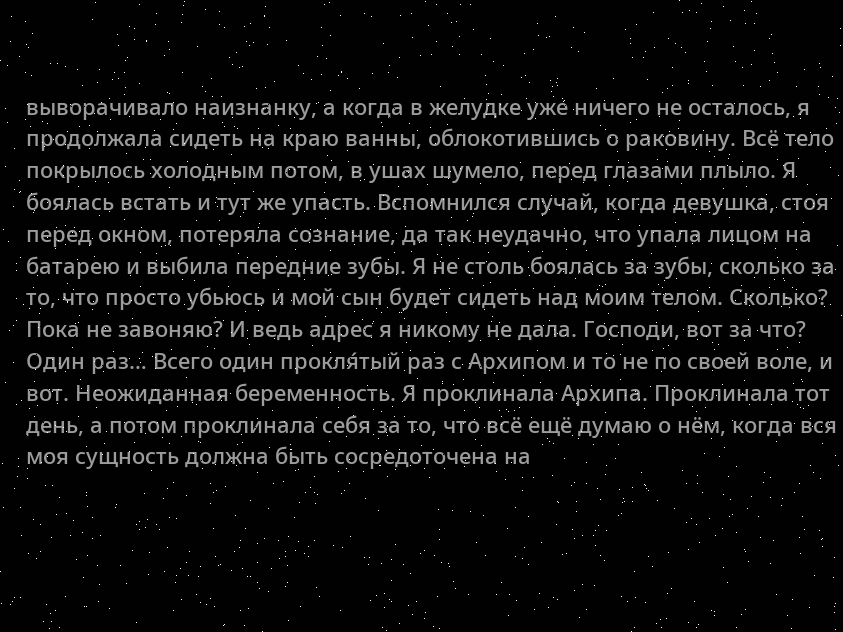выворачивало наизнанку, а когда в желудке уже ничего не осталось, я продолжала сидеть на краю ванны, облокотившись о раковину. Всё тело покрылось холодным потом, в ушах шумело, перед глазами плыло. Я боялась встать и тут же упасть. Вспомнился случай, когда девушка, стоя перед окном, потеряла сознание, да так неудачно, что упала лицом на батарею и выбила передние зубы. Я не столь боялась за зубы, сколько за то, что просто убьюсь и мой сын будет сидеть над моим телом. Сколько? Пока не завоняю? И ведь адрес я никому не дала. Господи, вот за что? Один раз… Всего один прокля́тый раз с Архипом и то не по своей воле, и вот. Неожиданная беременность. Я проклинала Архипа. Проклинала тот день, а потом проклинала себя за то, что всё ещё думаю о нём, когда вся моя сущность должна быть сосредоточена на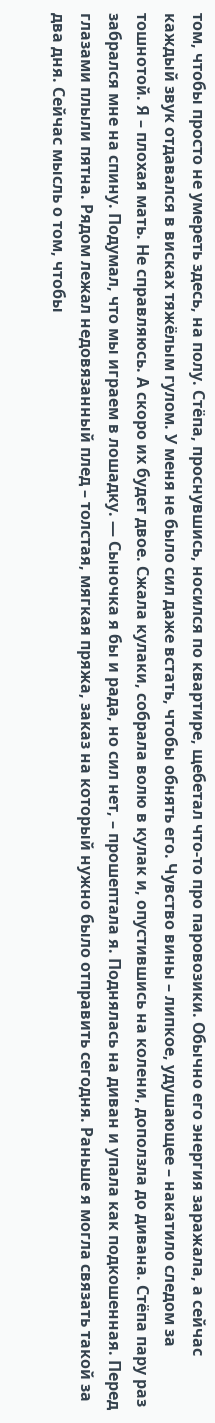том, чтобы просто не умереть здесь, на полу. Стёпа, проснувшись, носился по квартире, щебетал что-то про паровозики. Обычно его энергия заражала, а сейчас каждый звук отдавался в висках тяжёлым гулом. У меня не было сил даже встать, чтобы обнять его. Чувство вины – липкое, удушающее – накатило следом за тошнотой. Я – плохая мать. Не справляюсь. А скоро их будет двое. Сжала кулаки, собрала волю в кулак и, опустившись на колени, доползла до дивана. Стёпа пару раз забрался мне на спину. Подумал, что мы играем в лошадку. — Сыночка я бы и рада, но сил нет, – прошептала я. Поднялась на диван и упала как подкошенная. Перед глазами плыли пятна. Рядом лежал недовязанный плед – толстая, мягкая пряжа, заказ на который нужно было отправить сегодня. Раньше я могла связать такой за два дня. Сейчас мысль о том, чтобы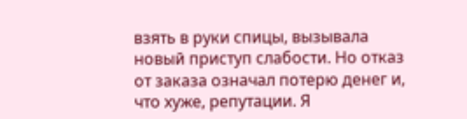взять в руки спицы, вызывала новый приступ слабости. Но отказ от заказа означал потерю денег и, что хуже, репутации. Я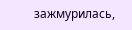зажмурилась,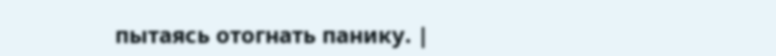пытаясь отогнать панику. |